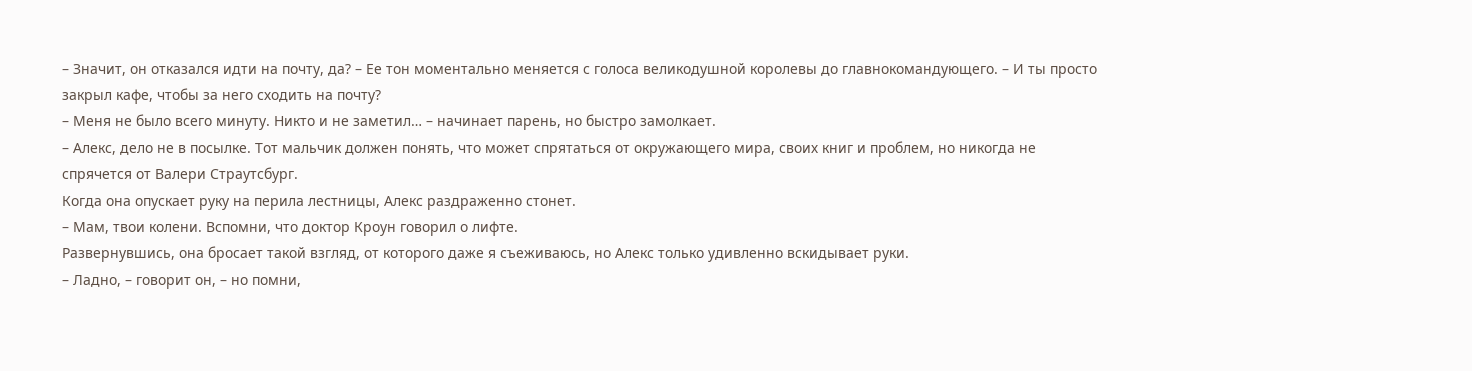– Значит, он отказался идти на почту, да? – Ее тон моментально меняется с голоса великодушной королевы до главнокомандующего. – И ты просто закрыл кафе, чтобы за него сходить на почту?
– Меня не было всего минуту. Никто и не заметил… – начинает парень, но быстро замолкает.
– Алекс, дело не в посылке. Тот мальчик должен понять, что может спрятаться от окружающего мира, своих книг и проблем, но никогда не спрячется от Валери Страутсбург.
Когда она опускает руку на перила лестницы, Алекс раздраженно стонет.
– Мам, твои колени. Вспомни, что доктор Кроун говорил о лифте.
Развернувшись, она бросает такой взгляд, от которого даже я съеживаюсь, но Алекс только удивленно вскидывает руки.
– Ладно, – говорит он, – но помни,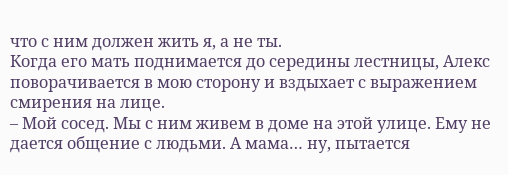что с ним должен жить я, а не ты.
Когда его мать поднимается до середины лестницы, Алекс поворачивается в мою сторону и вздыхает с выражением смирения на лице.
– Мой сосед. Мы с ним живем в доме на этой улице. Ему не дается общение с людьми. А мама… ну, пытается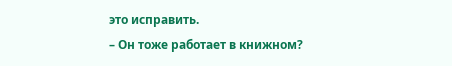это исправить.
– Он тоже работает в книжном?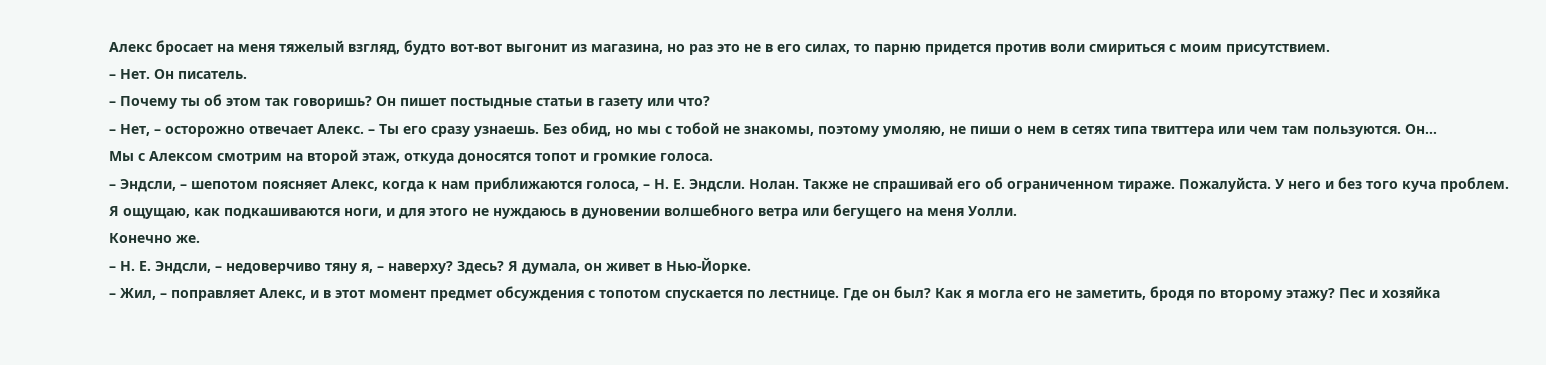Алекс бросает на меня тяжелый взгляд, будто вот-вот выгонит из магазина, но раз это не в его силах, то парню придется против воли смириться с моим присутствием.
– Нет. Он писатель.
– Почему ты об этом так говоришь? Он пишет постыдные статьи в газету или что?
– Нет, – осторожно отвечает Алекс. – Ты его сразу узнаешь. Без обид, но мы с тобой не знакомы, поэтому умоляю, не пиши о нем в сетях типа твиттера или чем там пользуются. Он…
Мы с Алексом смотрим на второй этаж, откуда доносятся топот и громкие голоса.
– Эндсли, – шепотом поясняет Алекс, когда к нам приближаются голоса, – Н. Е. Эндсли. Нолан. Также не спрашивай его об ограниченном тираже. Пожалуйста. У него и без того куча проблем.
Я ощущаю, как подкашиваются ноги, и для этого не нуждаюсь в дуновении волшебного ветра или бегущего на меня Уолли.
Конечно же.
– Н. Е. Эндсли, – недоверчиво тяну я, – наверху? Здесь? Я думала, он живет в Нью-Йорке.
– Жил, – поправляет Алекс, и в этот момент предмет обсуждения с топотом спускается по лестнице. Где он был? Как я могла его не заметить, бродя по второму этажу? Пес и хозяйка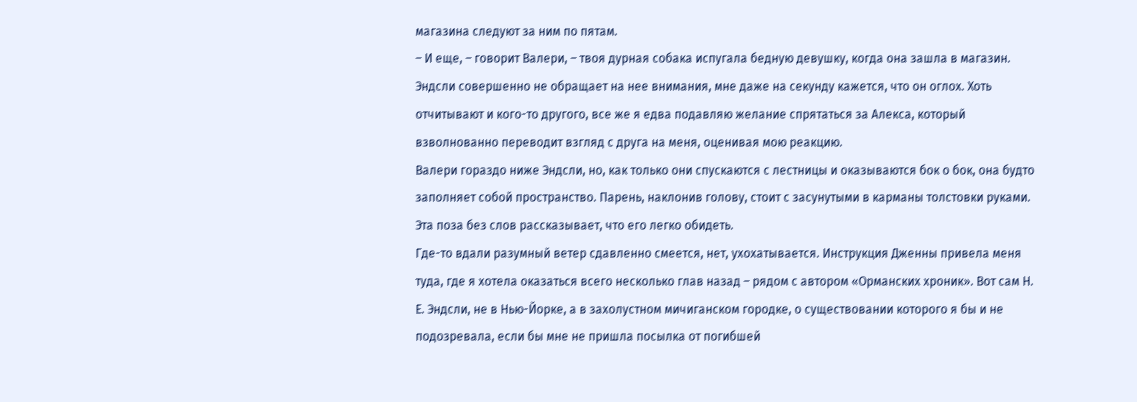магазина следуют за ним по пятам.
– И еще, – говорит Валери, – твоя дурная собака испугала бедную девушку, когда она зашла в магазин.
Эндсли совершенно не обращает на нее внимания, мне даже на секунду кажется, что он оглох. Хоть отчитывают и кого-то другого, все же я едва подавляю желание спрятаться за Алекса, который взволнованно переводит взгляд с друга на меня, оценивая мою реакцию.
Валери гораздо ниже Эндсли, но, как только они спускаются с лестницы и оказываются бок о бок, она будто заполняет собой пространство. Парень, наклонив голову, стоит с засунутыми в карманы толстовки руками. Эта поза без слов рассказывает, что его легко обидеть.
Где-то вдали разумный ветер сдавленно смеется, нет, ухохатывается. Инструкция Дженны привела меня туда, где я хотела оказаться всего несколько глав назад – рядом с автором «Орманских хроник». Вот сам Н. Е. Эндсли, не в Нью-Йорке, а в захолустном мичиганском городке, о существовании которого я бы и не подозревала, если бы мне не пришла посылка от погибшей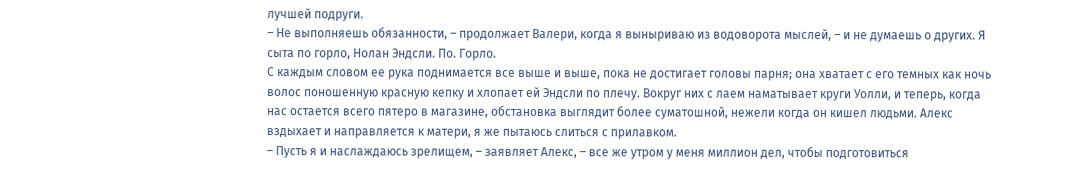лучшей подруги.
– Не выполняешь обязанности, – продолжает Валери, когда я выныриваю из водоворота мыслей, – и не думаешь о других. Я сыта по горло, Нолан Эндсли. По. Горло.
С каждым словом ее рука поднимается все выше и выше, пока не достигает головы парня; она хватает с его темных как ночь волос поношенную красную кепку и хлопает ей Эндсли по плечу. Вокруг них с лаем наматывает круги Уолли, и теперь, когда нас остается всего пятеро в магазине, обстановка выглядит более суматошной, нежели когда он кишел людьми. Алекс вздыхает и направляется к матери, я же пытаюсь слиться с прилавком.
– Пусть я и наслаждаюсь зрелищем, – заявляет Алекс, – все же утром у меня миллион дел, чтобы подготовиться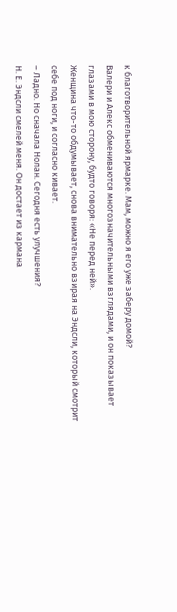к благотворительной ярмарке. Мам, можно я его уже заберу домой?
Валери и Алекс обмениваются многозначительными взглядами, и он показывает глазами в мою сторону, будто говоря: «Не перед ней».
Женщина что-то обдумывает, снова внимательно взирая на Эндсли, который смотрит себе под ноги, и согласно кивает.
– Ладно. Но сначала Нолан. Сегодня есть улучшения?
Н. Е. Эндсли смелей меня. Он достает из кармана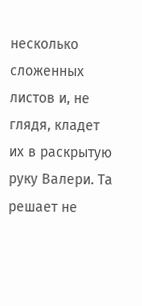несколько сложенных листов и, не глядя, кладет их в раскрытую руку Валери. Та решает не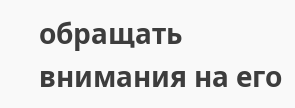обращать внимания на его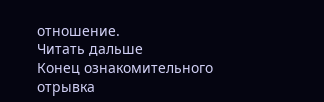отношение.
Читать дальше
Конец ознакомительного отрывка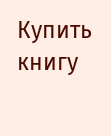Купить книгу